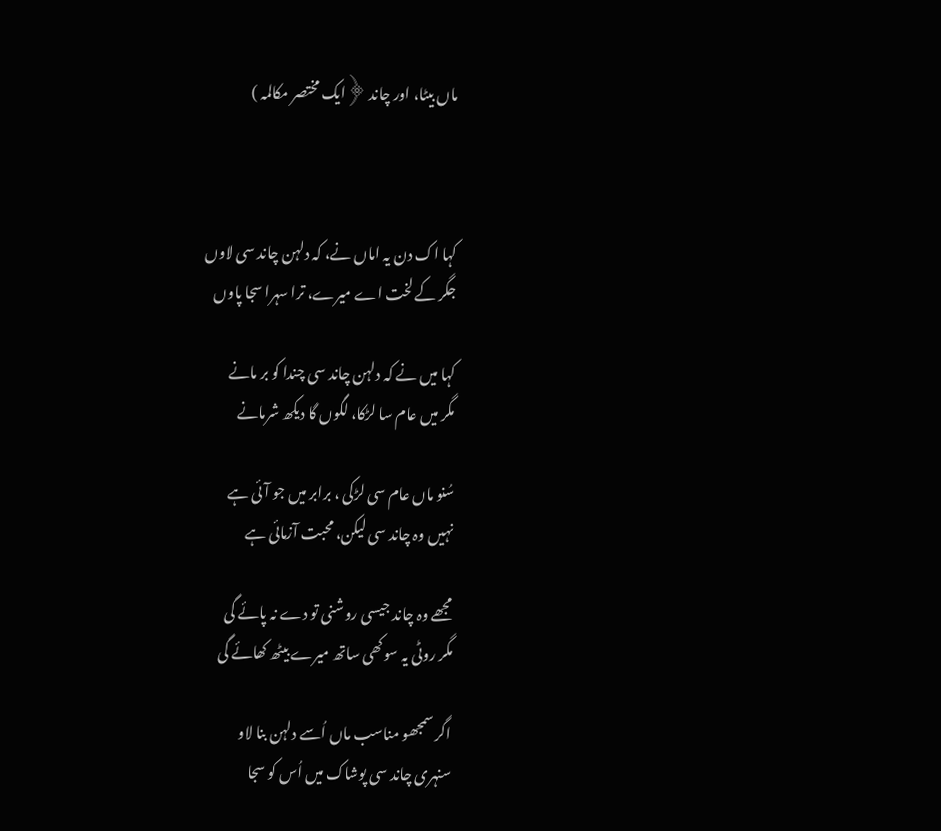ماں بیٹا، اور چاند ﴿ایک مختصر مکالمہ )



کہا اک دن یہ اماں نے، کہ دلہن چاند سی لاوں
جگر کے لخت اے میرے، ترا سہرا سجا پاوں

کہا میں نے کہ دلہن چاند سی چندا کو بر مانے
مگر میں عام سا لڑکا، لگوں گا دیکھ شرمانے

سُنو ماں عام سی لڑکی ، برابر میں جو آئی ہے
نہیں وہ چاند سی لیکن، محبت آزمائی ہے

مجھے وہ چاند جیسی روشنی تو دے نہ پائے گی
مگر روٹی یہ سوکھی ساتھ میرے بیٹھ کھائے گی

اگر سمجھو مناسب ماں اُسے دلہن بنا لاو
سنہری چاند سی پوشاک میں اُس کو سجا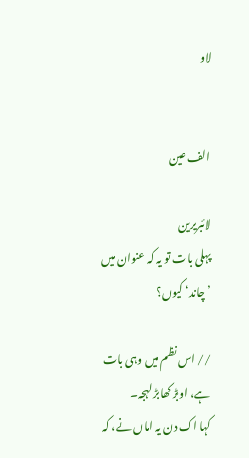لاو


الف عین

لائبریرین
پہلی بات تو یہ کہ عنوان میں ’چاند‘ کیوں؟

// اس نظم میں وہی بات ہے، اوبڑ کھابڑ لہجہ۔
کہا اک دن یہ اماں نے، کہ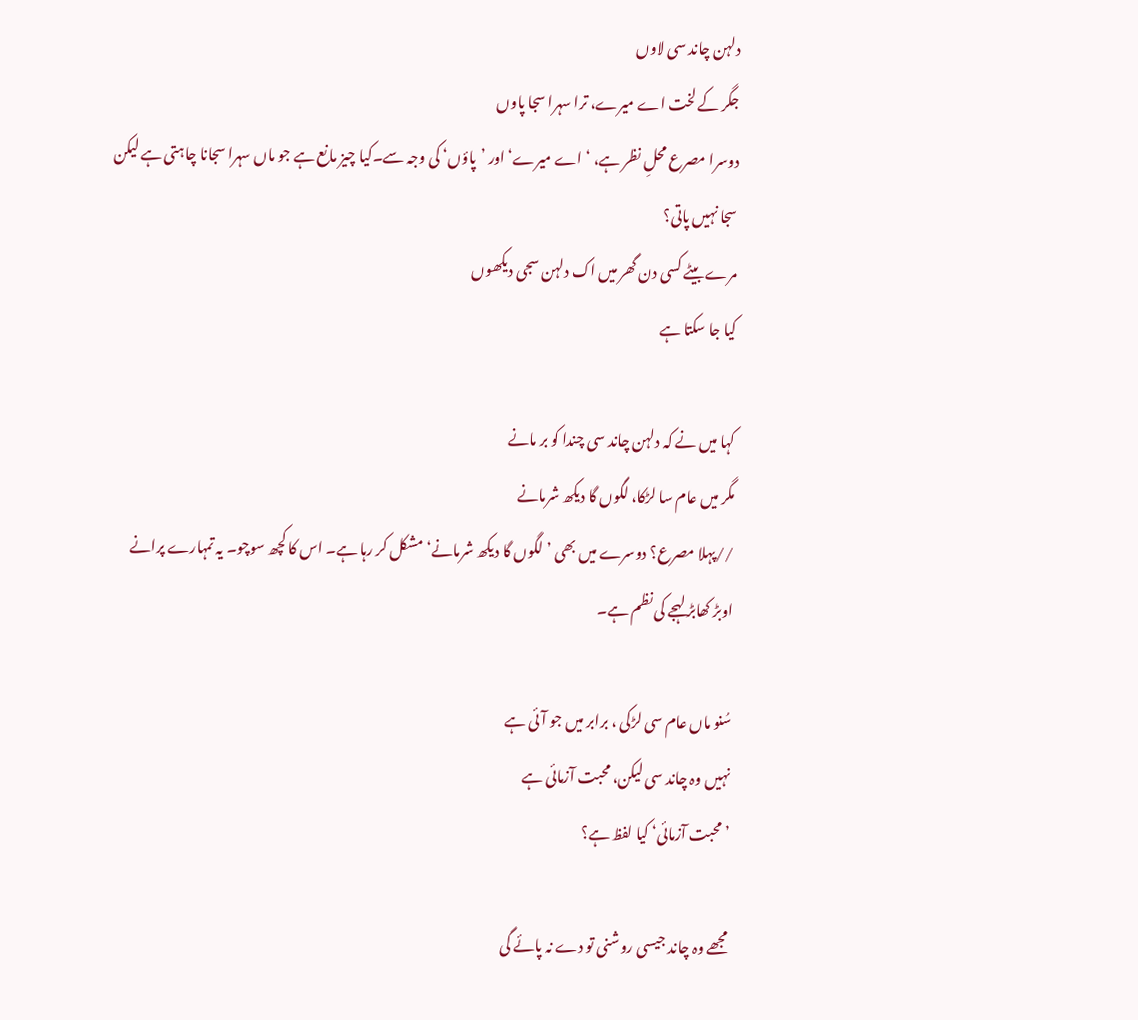دلہن چاند سی لاوں
جگر کے لخت اے میرے، ترا سہرا سجا پاوں
دوسرا مصرع محلِ نظر ہے، ‘اے میرے‘ اور ’پاؤں‘ کی وجہ سے۔کیا چیز مانع ہے جو ماں سہرا سجانا چاہتی ہے لیکن سجا نہیں پاتی؟
مرے بیٹے کسی دن گھر میں اک دلہن سجی دیکھوں
کیا جا سکتا ہے

کہا میں نے کہ دلہن چاند سی چندا کو بر مانے
مگر میں عام سا لڑکا، لگوں گا دیکھ شرمانے
//پہلا مصرع؟ دوسرے میں بھی ’لگوں گا دیکھ شرمانے‘ مشکل کر رہا ہے۔ اس کا کچھ سوچو۔ یہ تمہارے پرانے اوبڑ کھابڑ لہجے کی نظم ہے۔

سُنو ماں عام سی لڑکی ، برابر میں جو آئی ہے
نہیں وہ چاند سی لیکن، محبت آزمائی ہے
’ محبت آزمائی‘ کیا لفظ ہے؟

مجھے وہ چاند جیسی روشنی تو دے نہ پائے گی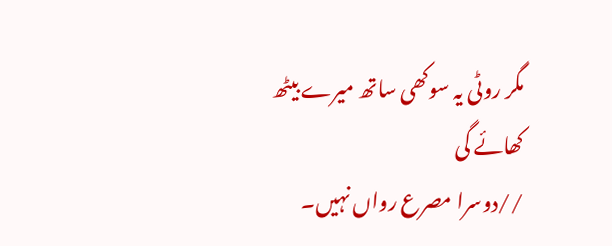مگر روٹی یہ سوکھی ساتھ میرے بیٹھ کھائے گی
//دوسرا مصرع رواں نہیں۔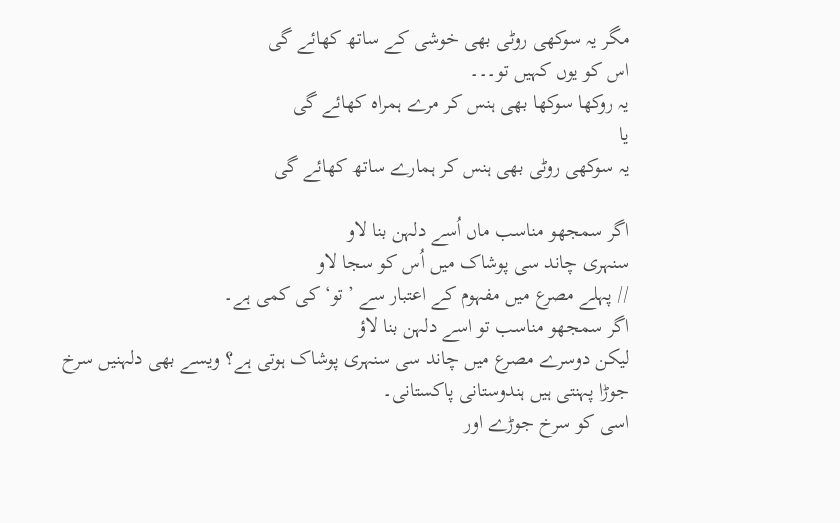مگر یہ سوکھی روٹی بھی خوشی کے ساتھ کھائے گی
اس کو یوں کہیں تو۔۔۔
یہ روکھا سوکھا بھی ہنس کر مرے ہمراہ کھائے گی
یا
یہ سوکھی روٹی بھی ہنس کر ہمارے ساتھ کھائے گی

اگر سمجھو مناسب ماں اُسے دلہن بنا لاو
سنہری چاند سی پوشاک میں اُس کو سجا لاو
// پہلے مصرع میں مفہوم کے اعتبار سے ’تو‘ کی کمی ہے۔
اگر سمجھو مناسب تو اسے دلہن بنا لاؤ
لیکن دوسرے مصرع میں چاند سی سنہری پوشاک ہوتی ہے؟ ویسے بھی دلہنیں سرخ جوڑا پہنتی ہیں ہندوستانی پاکستانی۔
اسی کو سرخ جوڑے اور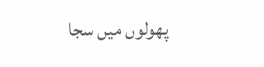پھولوں میں سجا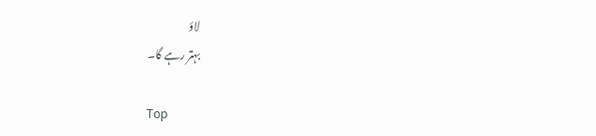لاؤ
بہتر رہے گا۔

Top